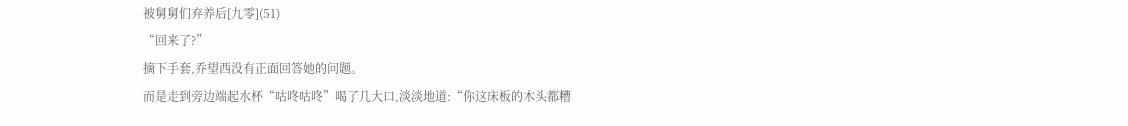被舅舅们弃养后[九零](51)
“回来了?”
摘下手套,乔望西没有正面回答她的问题。
而是走到旁边端起水杯“咕咚咕咚”喝了几大口,淡淡地道:“你这床板的木头都糟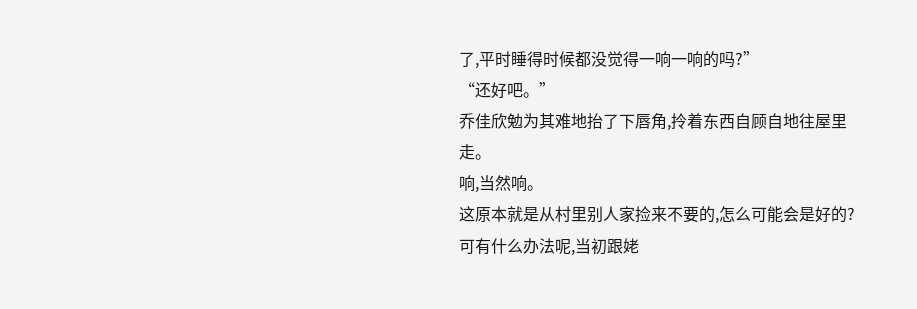了,平时睡得时候都没觉得一响一响的吗?”
“还好吧。”
乔佳欣勉为其难地抬了下唇角,拎着东西自顾自地往屋里走。
响,当然响。
这原本就是从村里别人家捡来不要的,怎么可能会是好的?
可有什么办法呢,当初跟姥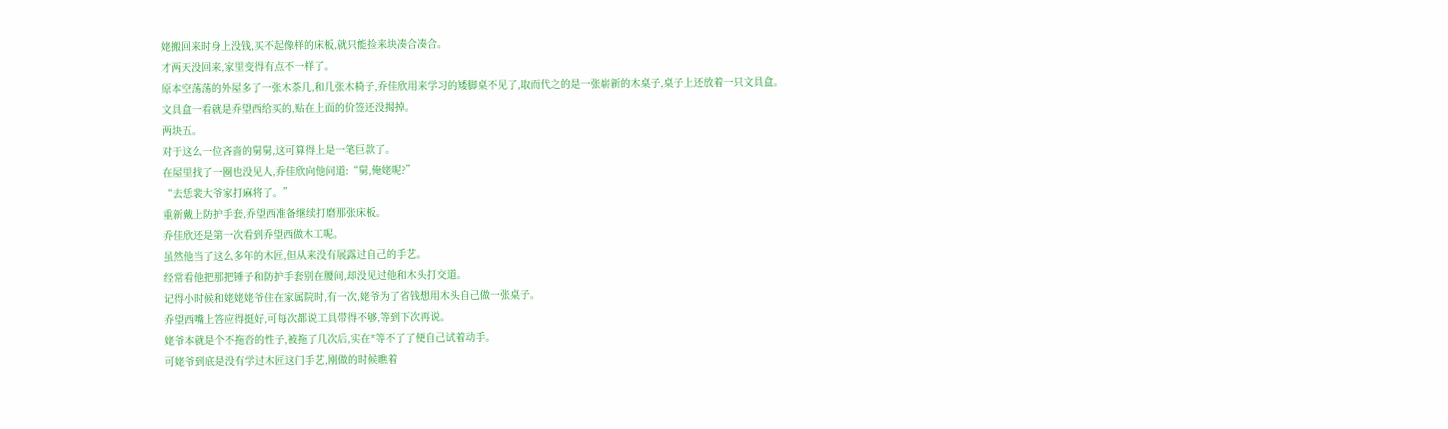姥搬回来时身上没钱,买不起像样的床板,就只能捡来块凑合凑合。
才两天没回来,家里变得有点不一样了。
原本空荡荡的外屋多了一张木茶几,和几张木椅子,乔佳欣用来学习的矮脚桌不见了,取而代之的是一张崭新的木桌子,桌子上还放着一只文具盒。
文具盒一看就是乔望西给买的,贴在上面的价签还没揭掉。
两块五。
对于这么一位吝啬的舅舅,这可算得上是一笔巨款了。
在屋里找了一圈也没见人,乔佳欣向他问道:“舅,俺姥呢?”
“去恁裴大爷家打麻将了。”
重新戴上防护手套,乔望西准备继续打磨那张床板。
乔佳欣还是第一次看到乔望西做木工呢。
虽然他当了这么多年的木匠,但从来没有展露过自己的手艺。
经常看他把那把锤子和防护手套别在腰间,却没见过他和木头打交道。
记得小时候和姥姥姥爷住在家属院时,有一次,姥爷为了省钱想用木头自己做一张桌子。
乔望西嘴上答应得挺好,可每次都说工具带得不够,等到下次再说。
姥爷本就是个不拖沓的性子,被拖了几次后,实在*等不了了便自己试着动手。
可姥爷到底是没有学过木匠这门手艺,刚做的时候瞧着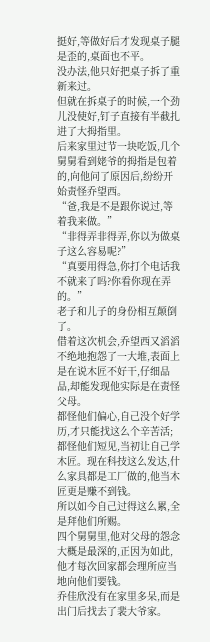挺好,等做好后才发现桌子腿是歪的,桌面也不平。
没办法,他只好把桌子拆了重新来过。
但就在拆桌子的时候,一个劲儿没使好,钉子直接有半截扎进了大拇指里。
后来家里过节一块吃饭,几个舅舅看到姥爷的拇指是包着的,向他问了原因后,纷纷开始责怪乔望西。
“爸,我是不是跟你说过,等着我来做。”
“非得弄非得弄,你以为做桌子这么容易呢?”
“真要用得急,你打个电话我不就来了吗?你看你现在弄的。”
老子和儿子的身份相互颠倒了。
借着这次机会,乔望西又滔滔不绝地抱怨了一大堆,表面上是在说木匠不好干,仔细品品,却能发现他实际是在责怪父母。
都怪他们偏心,自己没个好学历,才只能找这么个辛苦活;
都怪他们短见,当初让自己学木匠。现在科技这么发达,什么家具都是工厂做的,他当木匠更是赚不到钱。
所以如今自己过得这么累,全是拜他们所赐。
四个舅舅里,他对父母的怨念大概是最深的,正因为如此,他才每次回家都会理所应当地向他们要钱。
乔佳欣没有在家里多呆,而是出门后找去了裴大爷家。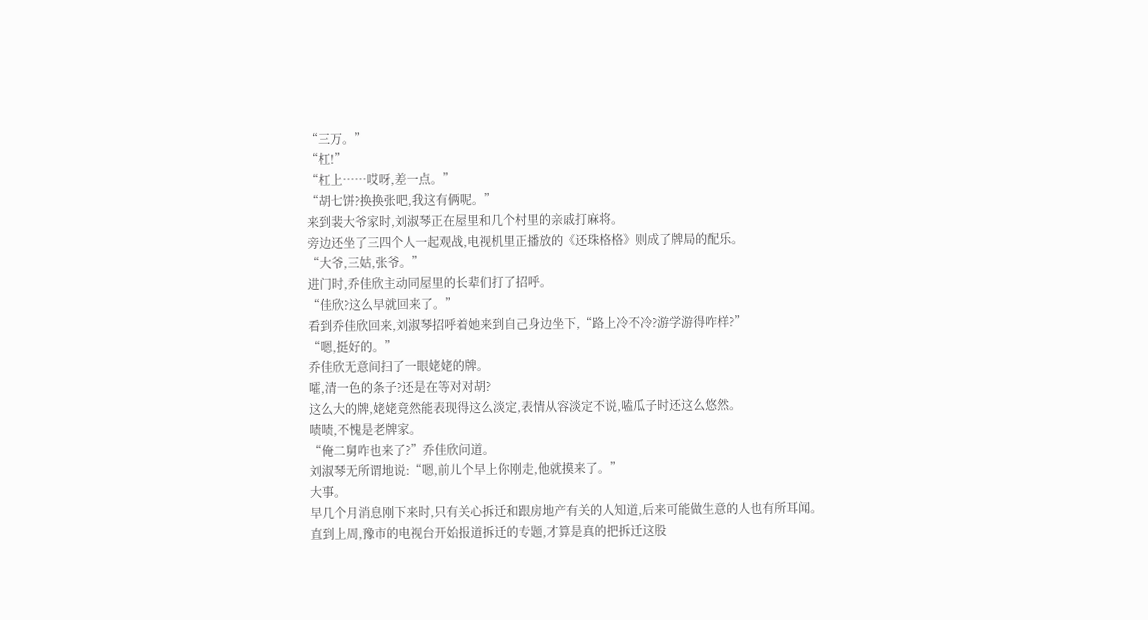“三万。”
“杠!”
“杠上……哎呀,差一点。”
“胡七饼?换换张吧,我这有俩呢。”
来到裴大爷家时,刘淑琴正在屋里和几个村里的亲戚打麻将。
旁边还坐了三四个人一起观战,电视机里正播放的《还珠格格》则成了牌局的配乐。
“大爷,三姑,张爷。”
进门时,乔佳欣主动同屋里的长辈们打了招呼。
“佳欣?这么早就回来了。”
看到乔佳欣回来,刘淑琴招呼着她来到自己身边坐下,“路上冷不冷?游学游得咋样?”
“嗯,挺好的。”
乔佳欣无意间扫了一眼姥姥的牌。
嚯,清一色的条子?还是在等对对胡?
这么大的牌,姥姥竟然能表现得这么淡定,表情从容淡定不说,嗑瓜子时还这么悠然。
啧啧,不愧是老牌家。
“俺二舅咋也来了?”乔佳欣问道。
刘淑琴无所谓地说:“嗯,前儿个早上你刚走,他就摸来了。”
大事。
早几个月消息刚下来时,只有关心拆迁和跟房地产有关的人知道,后来可能做生意的人也有所耳闻。
直到上周,豫市的电视台开始报道拆迁的专题,才算是真的把拆迁这股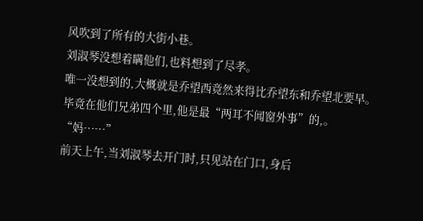风吹到了所有的大街小巷。
刘淑琴没想着瞒他们,也料想到了尽孝。
唯一没想到的,大概就是乔望西竟然来得比乔望东和乔望北要早。
毕竟在他们兄弟四个里,他是最“两耳不闻窗外事”的,。
“妈……”
前天上午,当刘淑琴去开门时,只见站在门口,身后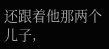还跟着他那两个儿子,